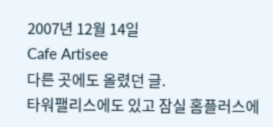2007년 12월 14일
Cafe Artisee
다른 곳에도 올렸던 글.
타워팰리스에도 있고 잠실 홈플러스에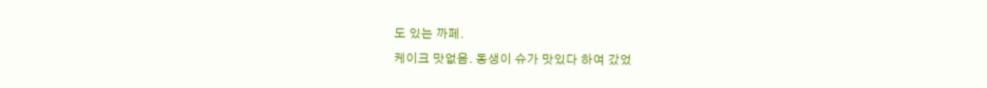도 있는 까페.
케이크 맛없음. 동생이 슈가 맛있다 하여 갔었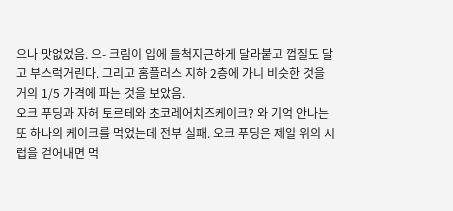으나 맛없었음. 으- 크림이 입에 들척지근하게 달라붙고 껍질도 달고 부스럭거린다. 그리고 홈플러스 지하 2층에 가니 비슷한 것을 거의 1/5 가격에 파는 것을 보았음.
오크 푸딩과 자허 토르테와 초코레어치즈케이크? 와 기억 안나는 또 하나의 케이크를 먹었는데 전부 실패. 오크 푸딩은 제일 위의 시럽을 걷어내면 먹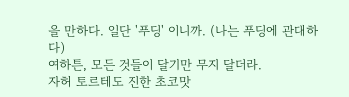을 만하다. 일단 '푸딩' 이니까. (나는 푸딩에 관대하다)
여하튼, 모든 것들이 달기만 무지 달더라.
자허 토르테도 진한 초코맛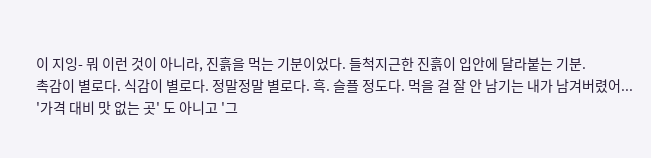이 지잉- 뭐 이런 것이 아니라, 진흙을 먹는 기분이었다. 들척지근한 진흙이 입안에 달라붙는 기분.
촉감이 별로다. 식감이 별로다. 정말정말 별로다. 흑. 슬플 정도다. 먹을 걸 잘 안 남기는 내가 남겨버렸어...
'가격 대비 맛 없는 곳' 도 아니고 '그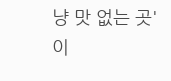냥 맛 없는 곳' 이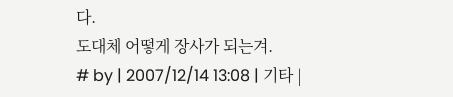다.
도대체 어떻게 장사가 되는겨.
# by | 2007/12/14 13:08 | 기타 |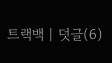트랙백 | 덧글(6)